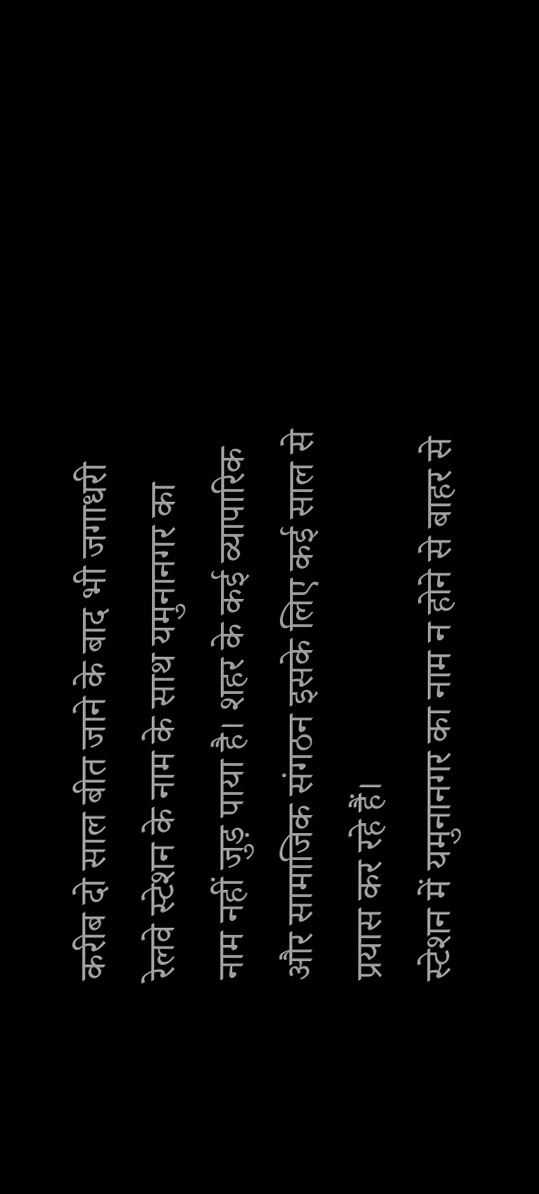करीब दो साल बीत जाने के बाद भी जगाधरी रेलवे स्टेशन के नाम के साथ यमुनानगर का नाम नहीं जुड़ पाया है। शहर के कई व्यापारिक और सामाजिक संगठन इसके लिए कई साल से प्रयास कर रहे हैं।
स्टेशन में यमुनानगर का नाम न होने से बाहर से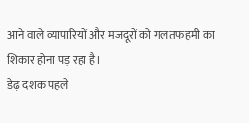आने वाले व्यापारियों और मजदूरों को गलतफहमी का शिकार होना पड़ रहा है।
डेढ़ दशक पहले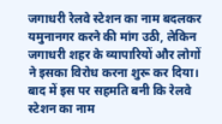जगाधरी रेलवे स्टेशन का नाम बदलकर यमुनानगर करने की मांग उठी, लेकिन जगाधरी शहर के व्यापारियों और लोगों ने इसका विरोध करना शुरू कर दिया। बाद में इस पर सहमति बनी कि रेलवे स्टेशन का नाम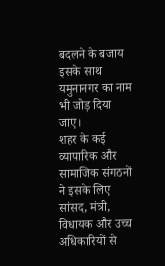बदलने के बजाय इसके साथ यमुनानगर का नाम भी जोड़ दिया जाए।
शहर के कई व्यापारिक और सामाजिक संगठनों ने इसके लिए सांसद, मंत्री, विधायक और उच्च अधिकारियों से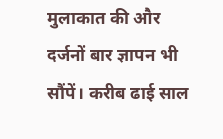मुलाकात की और दर्जनों बार ज्ञापन भी सौंपें। करीब ढाई साल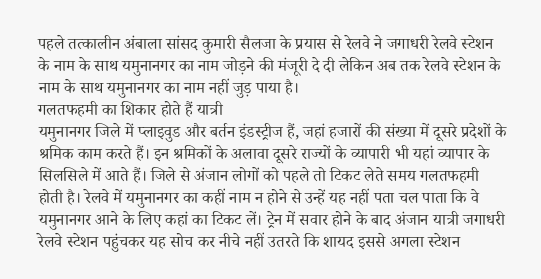पहले तत्कालीन अंबाला सांसद कुमारी सैलजा के प्रयास से रेलवे ने जगाधरी रेलवे स्टेशन के नाम के साथ यमुनानगर का नाम जोड़ने की मंजूरी दे दी लेकिन अब तक रेलवे स्टेशन के नाम के साथ यमुनानगर का नाम नहीं जुड़ पाया है।
गलतफहमी का शिकार होते हैं यात्री
यमुनानगर जिले में प्लाइवुड और बर्तन इंडस्ट्रीज हैं, जहां हजारों की संख्या में दूसरे प्रदेशों के श्रमिक काम करते हैं। इन श्रमिकों के अलावा दूसरे राज्यों के व्यापारी भी यहां व्यापार के सिलसिले में आते हैं। जिले से अंजान लोगों को पहले तो टिकट लेते समय गलतफहमी होती है। रेलवे में यमुनानगर का कहीं नाम न होने से उन्हें यह नहीं पता चल पाता कि वे यमुनानगर आने के लिए कहां का टिकट लें। ट्रेन में सवार होने के बाद अंजान यात्री जगाधरी रेलवे स्टेशन पहुंचकर यह सोच कर नीचे नहीं उतरते कि शायद इससे अगला स्टेशन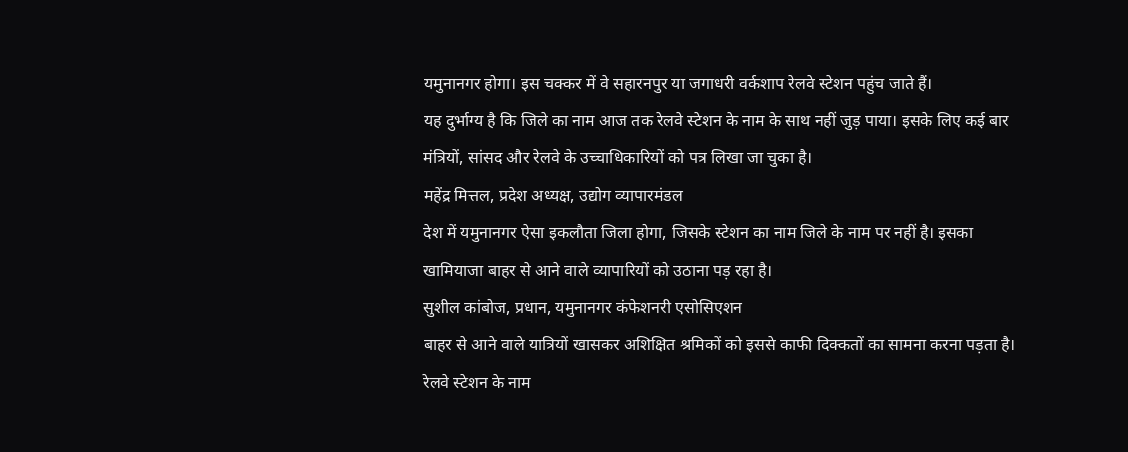यमुनानगर होगा। इस चक्कर में वे सहारनपुर या जगाधरी वर्कशाप रेलवे स्टेशन पहुंच जाते हैं।
यह दुर्भाग्य है कि जिले का नाम आज तक रेलवे स्टेशन के नाम के साथ नहीं जुड़ पाया। इसके लिए कई बार मंत्रियों, सांसद और रेलवे के उच्चाधिकारियों को पत्र लिखा जा चुका है।
महेंद्र मित्तल, प्रदेश अध्यक्ष, उद्योग व्यापारमंडल
देश में यमुनानगर ऐसा इकलौता जिला होगा, जिसके स्टेशन का नाम जिले के नाम पर नहीं है। इसका खामियाजा बाहर से आने वाले व्यापारियों को उठाना पड़ रहा है।
सुशील कांबोज, प्रधान, यमुनानगर कंफेशनरी एसोसिएशन
बाहर से आने वाले यात्रियों खासकर अशिक्षित श्रमिकों को इससे काफी दिक्कतों का सामना करना पड़ता है। रेलवे स्टेशन के नाम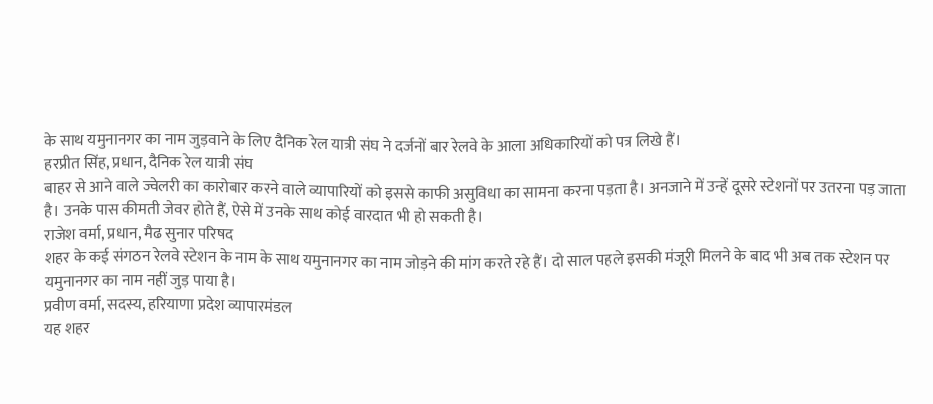के साथ यमुनानगर का नाम जुड़वाने के लिए दैनिक रेल यात्री संघ ने दर्जनों बार रेलवे के आला अधिकारियों को पत्र लिखे हैं।
हरप्रीत सिंह, प्रधान, दैनिक रेल यात्री संघ
बाहर से आने वाले ज्वेलरी का कारोबार करने वाले व्यापारियों को इससे काफी असुविधा का सामना करना पड़ता है। अनजाने में उन्हें दूसरे स्टेशनों पर उतरना पड़ जाता है। उनके पास कीमती जेवर होते हैं, ऐसे में उनके साथ कोई वारदात भी हो सकती है।
राजेश वर्मा, प्रधान, मैढ सुनार परिषद
शहर के कई संगठन रेलवे स्टेशन के नाम के साथ यमुनानगर का नाम जोड़ने की मांग करते रहे हैं। दो साल पहले इसकी मंजूरी मिलने के बाद भी अब तक स्टेशन पर यमुनानगर का नाम नहीं जुड़ पाया है।
प्रवीण वर्मा, सदस्य, हरियाणा प्रदेश व्यापारमंडल
यह शहर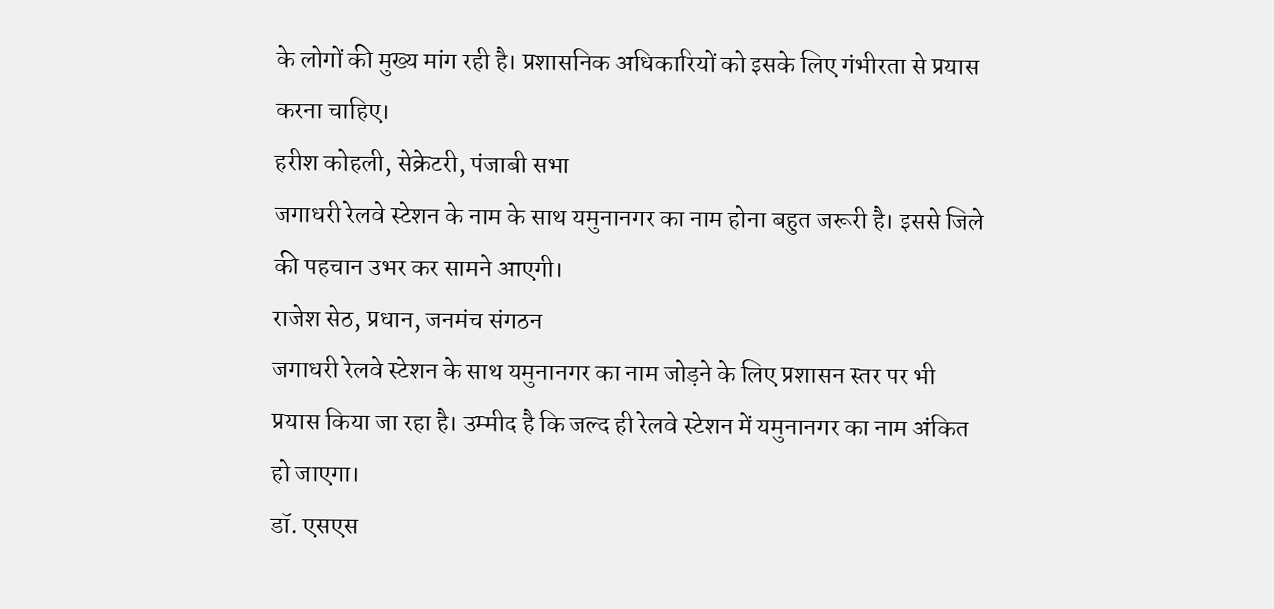के लोगों की मुख्य मांग रही है। प्रशासनिक अधिकारियों को इसके लिए गंभीरता से प्रयास करना चाहिए।
हरीश कोहली, सेक्रेटरी, पंजाबी सभा
जगाधरी रेलवे स्टेशन के नाम के साथ यमुनानगर का नाम होना बहुत जरूरी है। इससे जिले की पहचान उभर कर सामने आएगी।
राजेश सेठ, प्रधान, जनमंच संगठन
जगाधरी रेलवे स्टेशन के साथ यमुनानगर का नाम जोड़ने के लिए प्रशासन स्तर पर भी प्रयास किया जा रहा है। उम्मीद है कि जल्द ही रेलवे स्टेशन में यमुनानगर का नाम अंकित हो जाएगा।
डॉ. एसएस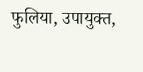फुलिया, उपायुक्त,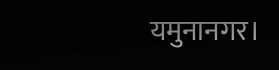यमुनानगर।